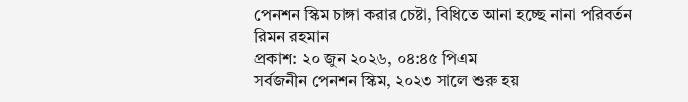পেনশন স্কিম চাঙ্গা করার চেষ্টা, বিধিতে আনা হচ্ছে নানা পরিবর্তন
রিমন রহমান
প্রকাশ: ২০ জুন ২০২৬, ০৪:৪৫ পিএম
সর্বজনীন পেনশন স্কিম, ২০২৩ সালে শুরু হয়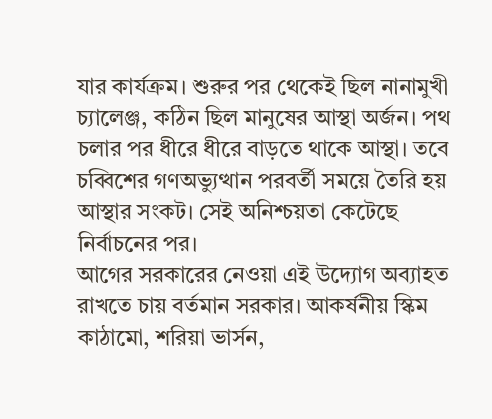যার কার্যক্রম। শুরুর পর থেকেই ছিল নানামুখী চ্যালেঞ্জ, কঠিন ছিল মানুষের আস্থা অর্জন। পথ চলার পর ধীরে ধীরে বাড়তে থাকে আস্থা। তবে চব্বিশের গণঅভ্যুত্থান পরবর্তী সময়ে তৈরি হয় আস্থার সংকট। সেই অনিশ্চয়তা কেটেছে নির্বাচনের পর।
আগের সরকারের নেওয়া এই উদ্যোগ অব্যাহত রাখতে চায় বর্তমান সরকার। আকর্ষনীয় স্কিম কাঠামো, শরিয়া ভার্সন,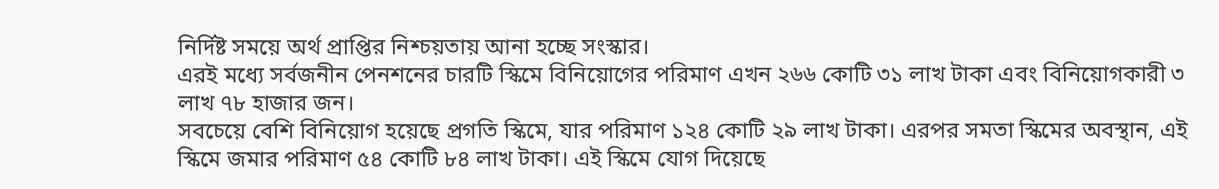নির্দিষ্ট সময়ে অর্থ প্রাপ্তির নিশ্চয়তায় আনা হচ্ছে সংস্কার।
এরই মধ্যে সর্বজনীন পেনশনের চারটি স্কিমে বিনিয়োগের পরিমাণ এখন ২৬৬ কোটি ৩১ লাখ টাকা এবং বিনিয়োগকারী ৩ লাখ ৭৮ হাজার জন।
সবচেয়ে বেশি বিনিয়োগ হয়েছে প্রগতি স্কিমে, যার পরিমাণ ১২৪ কোটি ২৯ লাখ টাকা। এরপর সমতা স্কিমের অবস্থান, এই স্কিমে জমার পরিমাণ ৫৪ কোটি ৮৪ লাখ টাকা। এই স্কিমে যোগ দিয়েছে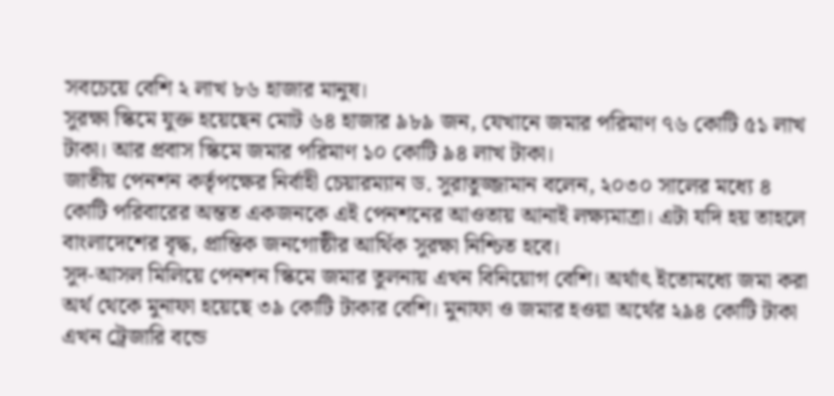সবচেয়ে বেশি ২ লাখ ৮৬ হাজার মানুষ।
সুরক্ষা স্কিমে যুক্ত হয়েছেন মোট ৬৪ হাজার ৯৮৯ জন, যেখানে জমার পরিমাণ ৭৬ কোটি ৫১ লাখ টাকা। আর প্রবাস স্কিমে জমার পরিমাণ ১০ কোটি ৯৪ লাখ টাকা।
জাতীয় পেনশন কর্তৃপক্ষের নির্বাহী চেয়ারম্যান ড. সুরাতুজ্জামান বলেন, ২০৩০ সালের মধ্যে ৪ কোটি পরিবারের অন্তত একজনকে এই পেনশনের আওতায় আনাই লক্ষ্যমাত্রা। এটা যদি হয় তাহলে বাংলাদেশের বৃদ্ধ, প্রান্তিক জনগোষ্ঠীর আর্থিক সুরক্ষা নিশ্চিত হবে।
সুদ-আসল মিলিয়ে পেনশন স্কিমে জমার তুলনায় এখন বিনিয়োগ বেশি। অর্থাৎ ইতোমধ্যে জমা করা অর্থ থেকে মুনাফা হয়েছে ৩৯ কোটি টাকার বেশি। মুনাফা ও জমার হওয়া অর্থের ২৯৪ কোটি টাকা এখন ট্রেজারি বন্ডে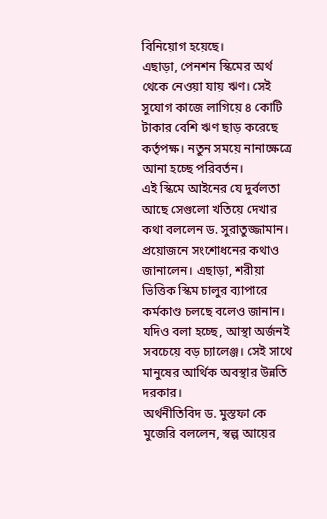বিনিয়োগ হয়েছে।
এছাড়া, পেনশন স্কিমের অর্থ থেকে নেওয়া যায় ঋণ। সেই সুযোগ কাজে লাগিয়ে ৪ কোটি টাকার বেশি ঋণ ছাড় করেছে কর্তৃপক্ষ। নতুন সময়ে নানাক্ষেত্রে আনা হচ্ছে পরিবর্তন।
এই স্কিমে আইনের যে দুর্বলতা আছে সেগুলো খতিয়ে দেখার কথা বললেন ড. সুরাতুজ্জামান। প্রয়োজনে সংশোধনের কথাও জানালেন। এছাড়া, শরীয়া ভিত্তিক স্কিম চালুর ব্যাপারে কর্মকাণ্ড চলছে বলেও জানান।
যদিও বলা হচ্ছে, আস্থা অর্জনই সবচেয়ে বড় চ্যালেঞ্জ। সেই সাথে মানুষের আর্থিক অবস্থার উন্নতি দরকার।
অর্থনীতিবিদ ড. মুস্তফা কে মুজেরি বললেন, স্বল্প আয়ের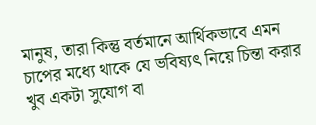মানুষ, তারা কিন্তু বর্তমানে আর্থিকভাবে এমন চাপের মধ্যে থাকে যে ভবিষ্যৎ নিয়ে চিন্তা করার খুব একটা সুযোগ বা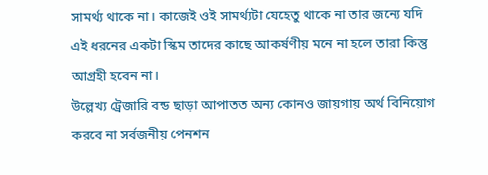সামর্থ্য থাকে না। কাজেই ওই সামর্থ্যটা যেহেতু থাকে না তার জন্যে যদি এই ধরনের একটা স্কিম তাদের কাছে আকর্ষণীয় মনে না হলে তারা কিন্তু আগ্রহী হবেন না।
উল্লেখ্য ট্রেজারি বন্ড ছাড়া আপাতত অন্য কোনও জায়গায় অর্থ বিনিয়োগ করবে না সর্বজনীয় পেনশন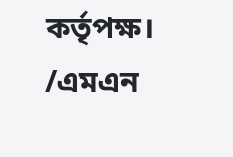কর্তৃপক্ষ।
/এমএন